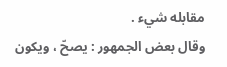مقابله شيء .
وقال بعض الجمهور : يصحّ ، ويكون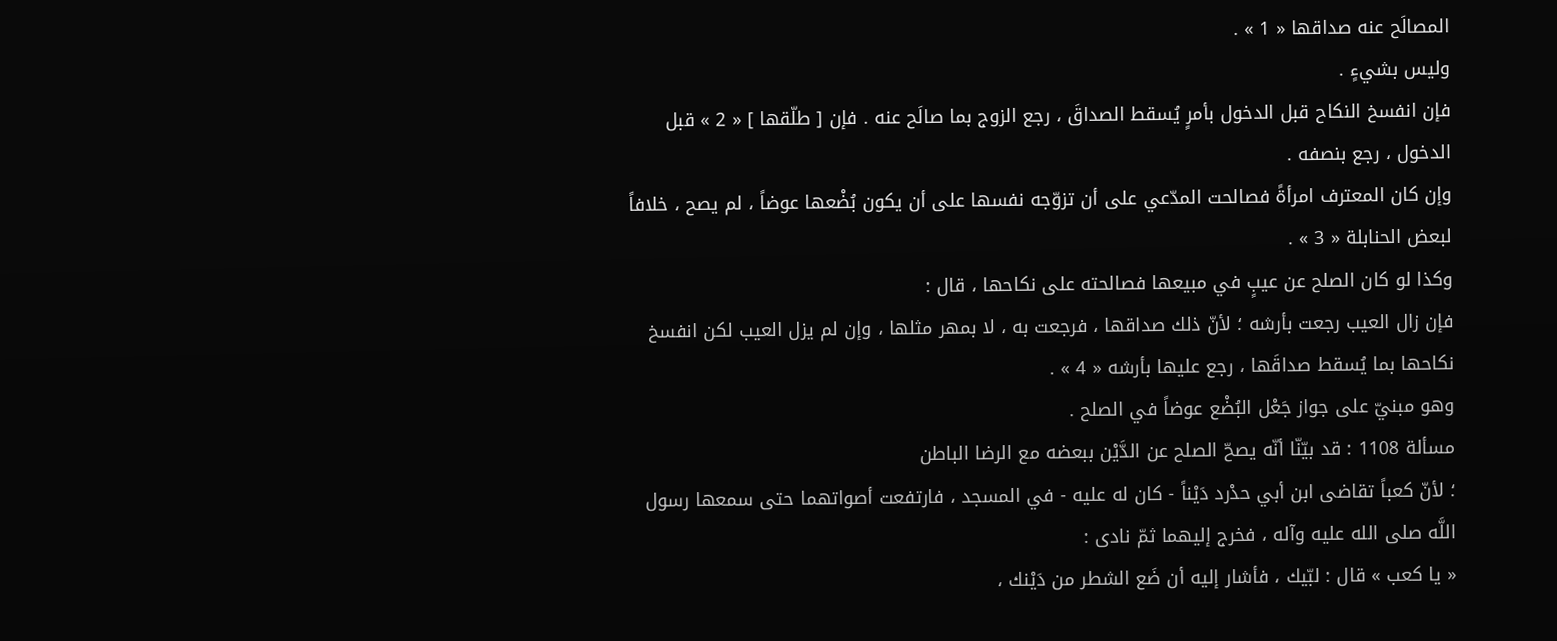المصالَح عنه صداقها « 1 » .
وليس بشيءٍ .
فإن انفسخ النكاح قبل الدخول بأمرٍ يُسقط الصداقَ ، رجع الزوج بما صالَح عنه . فإن [ طلّقها ] « 2 » قبل الدخول ، رجع بنصفه .
وإن كان المعترف امرأةً فصالحت المدّعي على أن تزوّجه نفسها على أن يكون بُضْعها عوضاً ، لم يصح ، خلافاً لبعض الحنابلة « 3 » .
وكذا لو كان الصلح عن عيبٍ في مبيعها فصالحته على نكاحها ، قال :
فإن زال العيب رجعت بأرشه ؛ لأنّ ذلك صداقها ، فرجعت به ، لا بمهر مثلها ، وإن لم يزل العيب لكن انفسخ نكاحها بما يُسقط صداقَها ، رجع عليها بأرشه « 4 » .
وهو مبنيّ على جواز جَعْل البُضْع عوضاً في الصلح .
مسألة 1108 : قد بيّنّا أنّه يصحّ الصلح عن الدَّيْن ببعضه مع الرضا الباطن
؛ لأنّ كعباً تقاضى ابن أبي حدْرد دَيْناً - كان له عليه - في المسجد ، فارتفعت أصواتهما حتى سمعها رسول اللَّه صلى الله عليه وآله ، فخرج إليهما ثمّ نادى :
« يا كعب » قال : لبّيك ، فأشار إليه أن ضَع الشطر من دَيْنك ،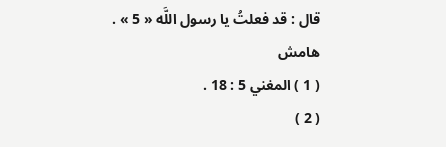قال : قد فعلتُ يا رسول اللَّه « 5 » .
هامش
( 1 ) المغني 5 : 18 .
( 2 )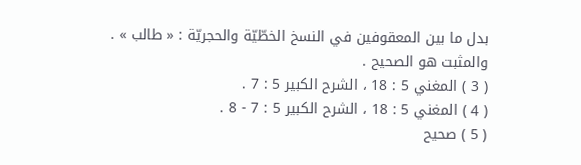بدل ما بين المعقوفين في النسخ الخطّيّة والحجريّة : « طالب » . والمثبت هو الصحيح .
( 3 ) المغني 5 : 18 ، الشرح الكبير 5 : 7 .
( 4 ) المغني 5 : 18 ، الشرح الكبير 5 : 7 - 8 .
( 5 ) صحيح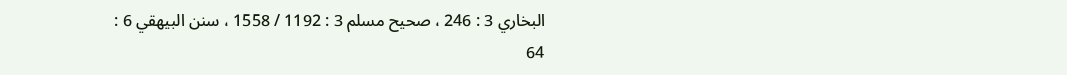البخاري 3 : 246 ، صحيح مسلم 3 : 1192 / 1558 ، سنن البيهقي 6 : 64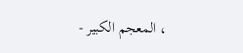، المعجم الكبير -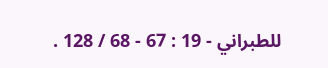للطبراني - 19 : 67 - 68 / 128 .